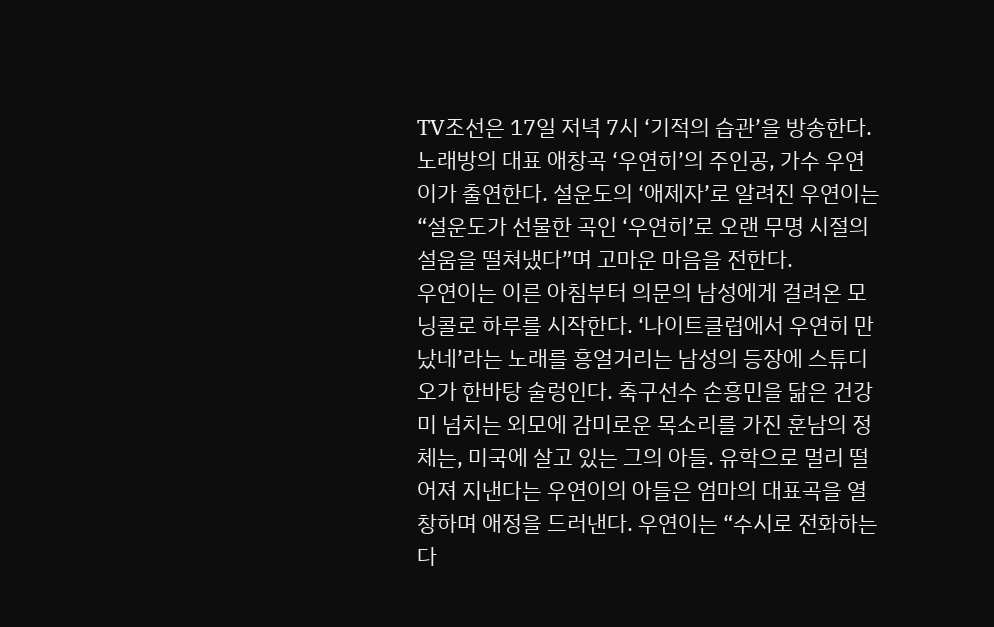TV조선은 17일 저녁 7시 ‘기적의 습관’을 방송한다. 노래방의 대표 애창곡 ‘우연히’의 주인공, 가수 우연이가 출연한다. 설운도의 ‘애제자’로 알려진 우연이는 “설운도가 선물한 곡인 ‘우연히’로 오랜 무명 시절의 설움을 떨쳐냈다”며 고마운 마음을 전한다.
우연이는 이른 아침부터 의문의 남성에게 걸려온 모닝콜로 하루를 시작한다. ‘나이트클럽에서 우연히 만났네’라는 노래를 흥얼거리는 남성의 등장에 스튜디오가 한바탕 술렁인다. 축구선수 손흥민을 닮은 건강미 넘치는 외모에 감미로운 목소리를 가진 훈남의 정체는, 미국에 살고 있는 그의 아들. 유학으로 멀리 떨어져 지낸다는 우연이의 아들은 엄마의 대표곡을 열창하며 애정을 드러낸다. 우연이는 “수시로 전화하는 다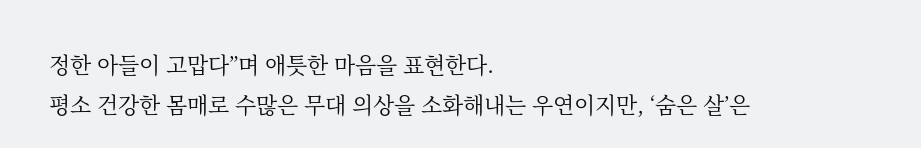정한 아들이 고맙다”며 애틋한 마음을 표현한다.
평소 건강한 몸매로 수많은 무대 의상을 소화해내는 우연이지만, ‘숨은 살’은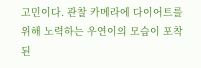고민이다. 관찰 카메라에 다이어트를 위해 노력하는 우연이의 모습이 포착된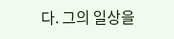다. 그의 일상을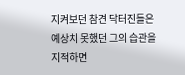지켜보던 참견 닥터진들은 예상치 못했던 그의 습관을 지적하면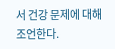서 건강 문제에 대해 조언한다.